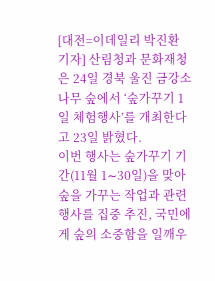[대전=이데일리 박진환 기자] 산림청과 문화재청은 24일 경북 울진 금강소나무 숲에서 ‘숲가꾸기 1일 체험행사’를 개최한다고 23일 밝혔다.
이번 행사는 숲가꾸기 기간(11월 1∼30일)을 맞아 숲을 가꾸는 작업과 관련 행사를 집중 추진, 국민에게 숲의 소중함을 일깨우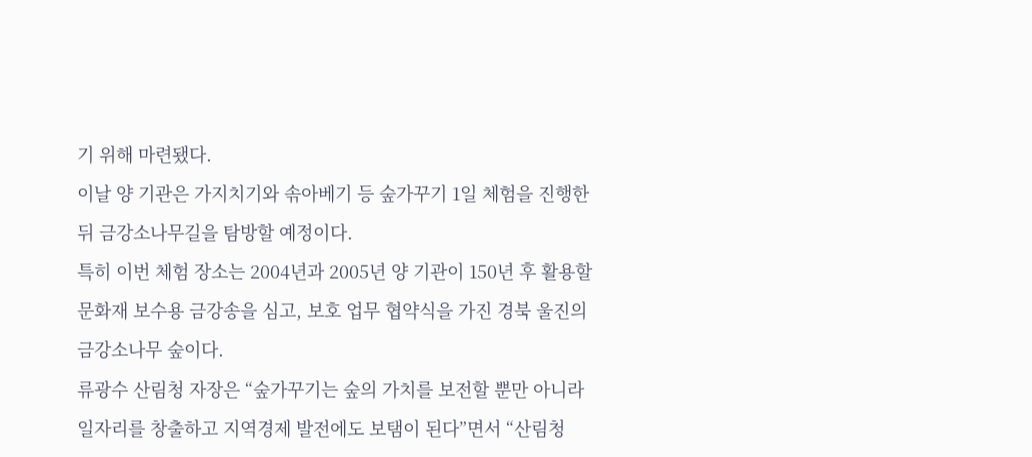기 위해 마련됐다.
이날 양 기관은 가지치기와 솎아베기 등 숲가꾸기 1일 체험을 진행한 뒤 금강소나무길을 탐방할 예정이다.
특히 이번 체험 장소는 2004년과 2005년 양 기관이 150년 후 활용할 문화재 보수용 금강송을 심고, 보호 업무 협약식을 가진 경북 울진의 금강소나무 숲이다.
류광수 산림청 자장은 “숲가꾸기는 숲의 가치를 보전할 뿐만 아니라 일자리를 창출하고 지역경제 발전에도 보탬이 된다”면서 “산림청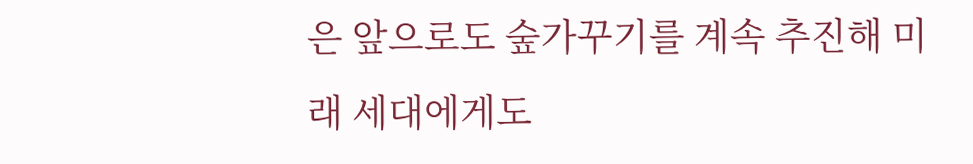은 앞으로도 숲가꾸기를 계속 추진해 미래 세대에게도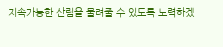지속가능한 산림을 물려줄 수 있도록 노력하겠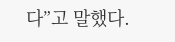다”고 말했다.